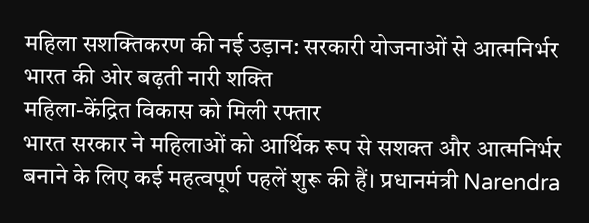महिला सशक्तिकरण की नई उड़ान: सरकारी योजनाओं से आत्मनिर्भर भारत की ओर बढ़ती नारी शक्ति
महिला-केंद्रित विकास को मिली रफ्तार
भारत सरकार ने महिलाओं को आर्थिक रूप से सशक्त और आत्मनिर्भर बनाने के लिए कई महत्वपूर्ण पहलें शुरू की हैं। प्रधानमंत्री Narendra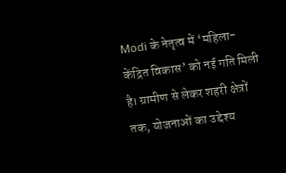Modi के नेतृत्व में ‘महिला-केंद्रित विकास’ को नई गति मिली है। ग्रामीण से लेकर शहरी क्षेत्रों तक, योजनाओं का उद्देश्य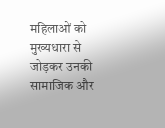महिलाओं को मुख्यधारा से जोड़कर उनकी सामाजिक और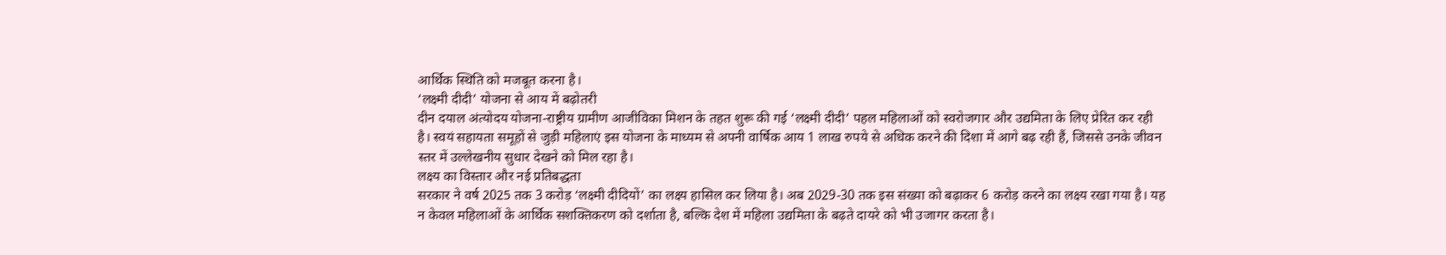आर्थिक स्थिति को मजबूत करना है।
‘लक्ष्मी दीदी’ योजना से आय में बढ़ोतरी
दीन दयाल अंत्योदय योजना-राष्ट्रीय ग्रामीण आजीविका मिशन के तहत शुरू की गई ‘लक्ष्मी दीदी’ पहल महिलाओं को स्वरोजगार और उद्यमिता के लिए प्रेरित कर रही है। स्वयं सहायता समूहों से जुड़ी महिलाएं इस योजना के माध्यम से अपनी वार्षिक आय 1 लाख रुपये से अधिक करने की दिशा में आगे बढ़ रही हैं, जिससे उनके जीवन स्तर में उल्लेखनीय सुधार देखने को मिल रहा है।
लक्ष्य का विस्तार और नई प्रतिबद्धता
सरकार ने वर्ष 2025 तक 3 करोड़ ‘लक्ष्मी दीदियों’ का लक्ष्य हासिल कर लिया है। अब 2029-30 तक इस संख्या को बढ़ाकर 6 करोड़ करने का लक्ष्य रखा गया है। यह न केवल महिलाओं के आर्थिक सशक्तिकरण को दर्शाता है, बल्कि देश में महिला उद्यमिता के बढ़ते दायरे को भी उजागर करता है।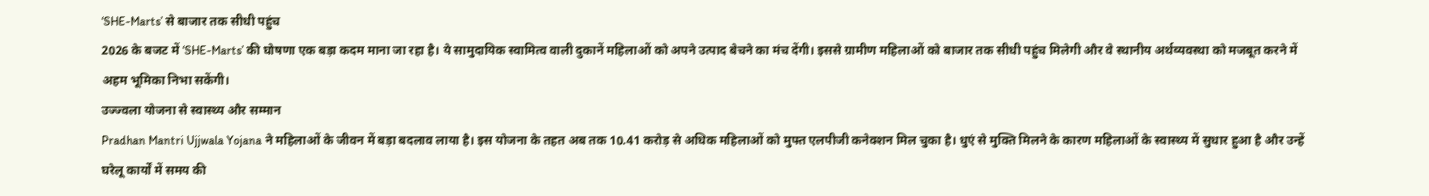‘SHE-Marts’ से बाजार तक सीधी पहुंच
2026 के बजट में ‘SHE-Marts’ की घोषणा एक बड़ा कदम माना जा रहा है। ये सामुदायिक स्वामित्व वाली दुकानें महिलाओं को अपने उत्पाद बेचने का मंच देंगी। इससे ग्रामीण महिलाओं को बाजार तक सीधी पहुंच मिलेगी और वे स्थानीय अर्थव्यवस्था को मजबूत करने में अहम भूमिका निभा सकेंगी।
उज्ज्वला योजना से स्वास्थ्य और सम्मान
Pradhan Mantri Ujjwala Yojana ने महिलाओं के जीवन में बड़ा बदलाव लाया है। इस योजना के तहत अब तक 10.41 करोड़ से अधिक महिलाओं को मुफ्त एलपीजी कनेक्शन मिल चुका है। धुएं से मुक्ति मिलने के कारण महिलाओं के स्वास्थ्य में सुधार हुआ है और उन्हें घरेलू कार्यों में समय की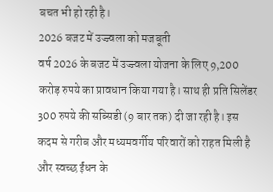बचत भी हो रही है।
2026 बजट में उज्ज्वला को मजबूती
वर्ष 2026 के बजट में उज्ज्वला योजना के लिए 9,200 करोड़ रुपये का प्रावधान किया गया है। साथ ही प्रति सिलेंडर 300 रुपये की सब्सिडी (9 बार तक) दी जा रही है। इस कदम से गरीब और मध्यमवर्गीय परिवारों को राहत मिली है और स्वच्छ ईंधन के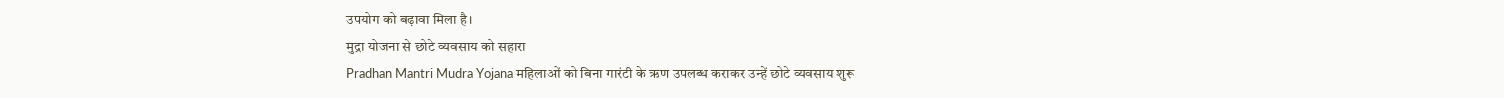उपयोग को बढ़ावा मिला है।
मुद्रा योजना से छोटे व्यवसाय को सहारा
Pradhan Mantri Mudra Yojana महिलाओं को बिना गारंटी के ऋण उपलब्ध कराकर उन्हें छोटे व्यवसाय शुरू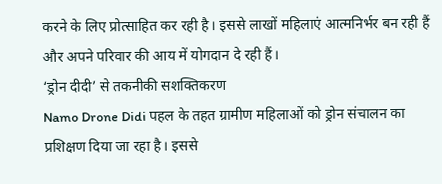करने के लिए प्रोत्साहित कर रही है। इससे लाखों महिलाएं आत्मनिर्भर बन रही हैं और अपने परिवार की आय में योगदान दे रही हैं।
‘ड्रोन दीदी’ से तकनीकी सशक्तिकरण
Namo Drone Didi पहल के तहत ग्रामीण महिलाओं को ड्रोन संचालन का प्रशिक्षण दिया जा रहा है। इससे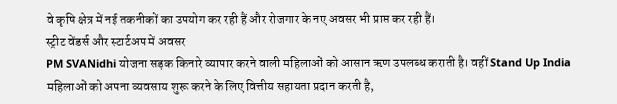वे कृषि क्षेत्र में नई तकनीकों का उपयोग कर रही हैं और रोजगार के नए अवसर भी प्राप्त कर रही हैं।
स्ट्रीट वेंडर्स और स्टार्टअप में अवसर
PM SVANidhi योजना सड़क किनारे व्यापार करने वाली महिलाओं को आसान ऋण उपलब्ध कराती है। वहीं Stand Up India महिलाओं को अपना व्यवसाय शुरू करने के लिए वित्तीय सहायता प्रदान करती है,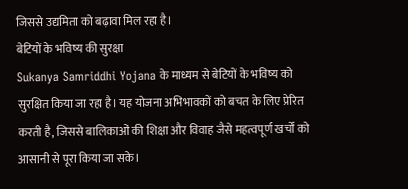जिससे उद्यमिता को बढ़ावा मिल रहा है।
बेटियों के भविष्य की सुरक्षा
Sukanya Samriddhi Yojana के माध्यम से बेटियों के भविष्य को सुरक्षित किया जा रहा है। यह योजना अभिभावकों को बचत के लिए प्रेरित करती है, जिससे बालिकाओं की शिक्षा और विवाह जैसे महत्वपूर्ण खर्चों को आसानी से पूरा किया जा सके।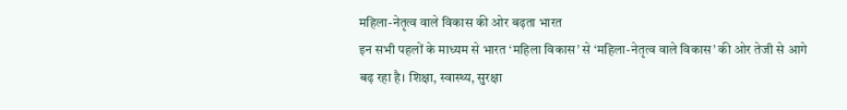महिला-नेतृत्व वाले विकास की ओर बढ़ता भारत
इन सभी पहलों के माध्यम से भारत ‘महिला विकास’ से ‘महिला-नेतृत्व वाले विकास’ की ओर तेजी से आगे बढ़ रहा है। शिक्षा, स्वास्थ्य, सुरक्षा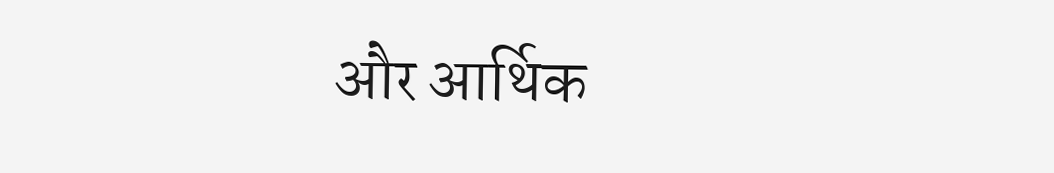और आर्थिक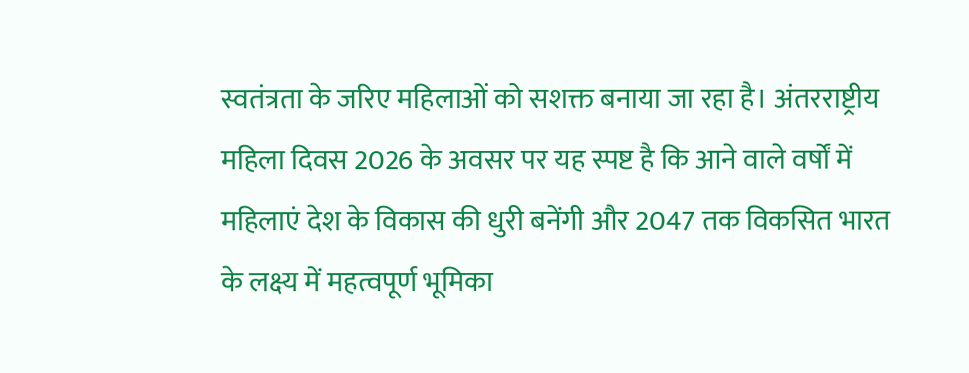स्वतंत्रता के जरिए महिलाओं को सशक्त बनाया जा रहा है। अंतरराष्ट्रीय महिला दिवस 2026 के अवसर पर यह स्पष्ट है कि आने वाले वर्षों में महिलाएं देश के विकास की धुरी बनेंगी और 2047 तक विकसित भारत के लक्ष्य में महत्वपूर्ण भूमिका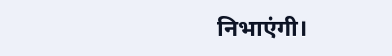निभाएंगी।